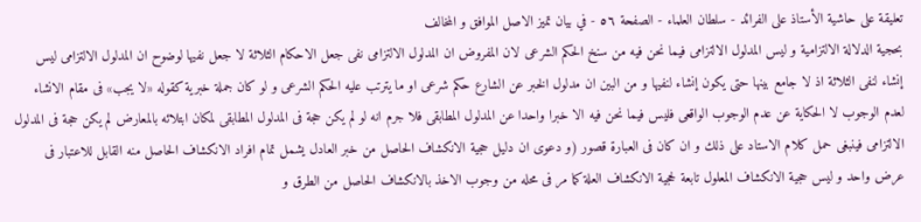تعليقة على حاشية الأستاذ على الفرائد - سلطان العلماء - الصفحة ٥٦ - في بيان تميز الاصل الموافق و المخالف
بحجية الدلالة الالتزامية و ليس المدلول الالتزامى فيما نحن فيه من سنخ الحكم الشرعى لان المفروض ان المدلول الالتزامى نفى جعل الاحكام الثلاثة لا جعل نفيها لوضوح ان المدلول الالتزامى ليس إنشاء لنفى الثلاثة اذ لا جامع بينها حتى يكون إنشاء لنفيها و من البين ان مدلول الخبر عن الشارع حكم شرعى او ما يترتب عليه الحكم الشرعى و لو كان جملة خبرية كقوله «لا يجب» فى مقام الانشاء لعدم الوجوب لا الحكاية عن عدم الوجوب الواقعى فليس فيما نحن فيه الا خبرا واحدا عن المدلول المطابقى فلا جرم انه لو لم يكن حجة فى المدلول المطابقى لمكان ابتلائه بالمعارض لم يكن حجة فى المدلول الالتزامى فينبغى حمل كلام الاستاد على ذلك و ان كان فى العبارة قصور (و دعوى ان دليل حجية الانكشاف الحاصل من خبر العادل يشمل تمام افراد الانكشاف الحاصل منه القابل للاعتبار فى عرض واحد و ليس حجية الانكشاف المعلول تابعة لحجية الانكشاف العلة كما مر فى محله من وجوب الاخذ بالانكشاف الحاصل من الطرق و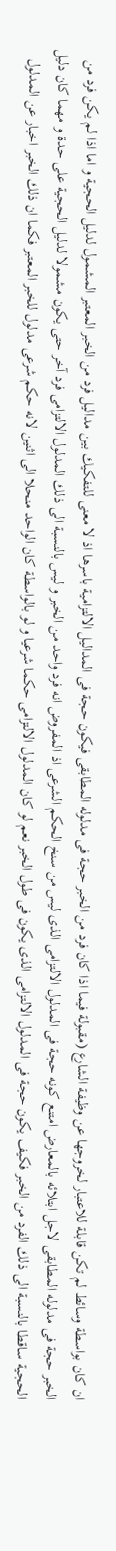ان كان بواسطة وسائط لم تكن قابلة للاعتبار لخروجها عن وظيفة الشارع (مقبولة فيما اذا كان فرد من الخبر حجة فى مدلوله المطابقى فيكون حجة فى المداليل الالتزامية باسرها اذ لا معنى للتفكيك بين مداليل فرد من الخبر المعتبر المشمول لدليل الحجية و اما اذا لم يكن فرد من الخبر حجة فى مدلوله المطابقى لاجل ابتلائه بالمعارض امتنع كونه حجة فى المدلول الالتزامى الذى ليس من سنخ الحكم الشرعى اذ المفروض انه فرد واحد من الخبر و ليس بالنسبة الى ذلك المدلول الالتزامى فرد آخر حتى يكون مشمولا لدليل الحجية على حدة و مهما كان دليل الحجية ساقطا بالنسبة الى ذلك الفرد من الخبر فكيف يكون حجة فى المدلول الالتزامى الذى يكون فى طول الخبر نعم لو كان المدلول الالتزامى حكما شرعيا و لو بالواسطة كان الواحد منحلا الى اثنين لانه حكم شرعى مدلول للخبر المعتبر فكما ان ذلك الخبر اخبار عن المدلول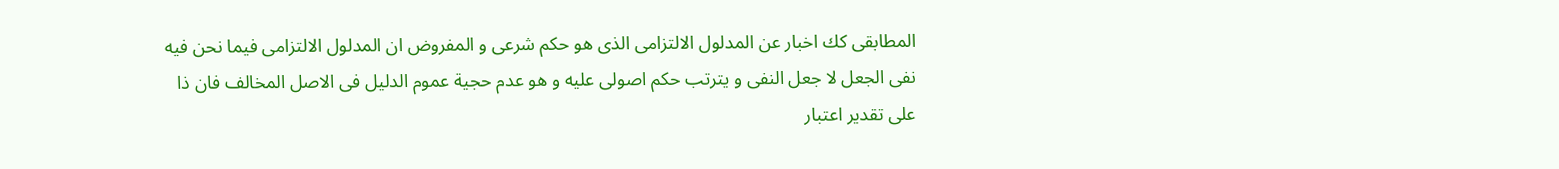المطابقى كك اخبار عن المدلول الالتزامى الذى هو حكم شرعى و المفروض ان المدلول الالتزامى فيما نحن فيه نفى الجعل لا جعل النفى و يترتب حكم اصولى عليه و هو عدم حجية عموم الدليل فى الاصل المخالف فان ذا على تقدير اعتبار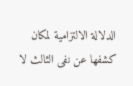الدلالة الالتزامية لمكان كشفها عن نفى الثالث لا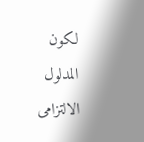لكون المدلول الالتزامى